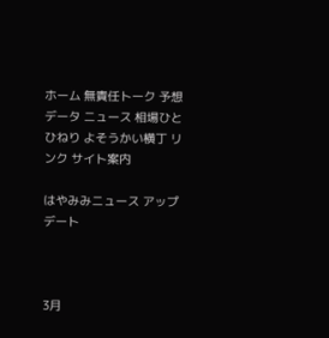ホーム 無責任トーク 予想 データ ニュース 相場ひとひねり よそうかい横丁 リンク サイト案内

はやみみニュース アップデート



3月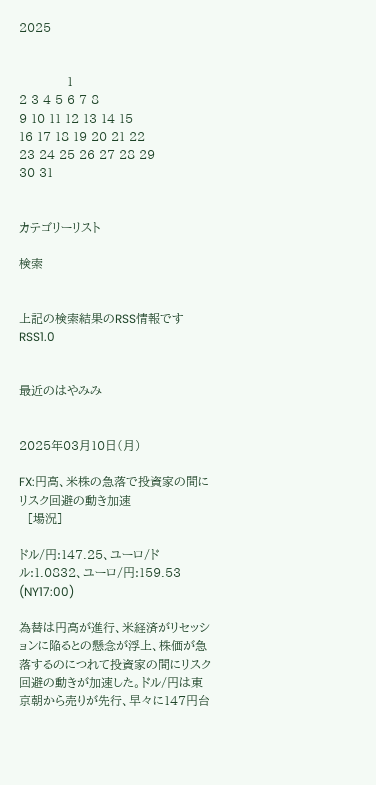2025


            1
2 3 4 5 6 7 8
9 10 11 12 13 14 15
16 17 18 19 20 21 22
23 24 25 26 27 28 29
30 31


カテゴリーリスト

検索


上記の検索結果のRSS情報です RSS1.0


最近のはやみみ


2025年03月10日(月)

FX:円高、米株の急落で投資家の間にリスク回避の動き加速
  [場況]

ドル/円:147.25、ユーロ/ドル:1.0832、ユーロ/円:159.53 (NY17:00)

為替は円高が進行、米経済がリセッションに陥るとの懸念が浮上、株価が急落するのにつれて投資家の間にリスク回避の動きが加速した。ドル/円は東京朝から売りが先行、早々に147円台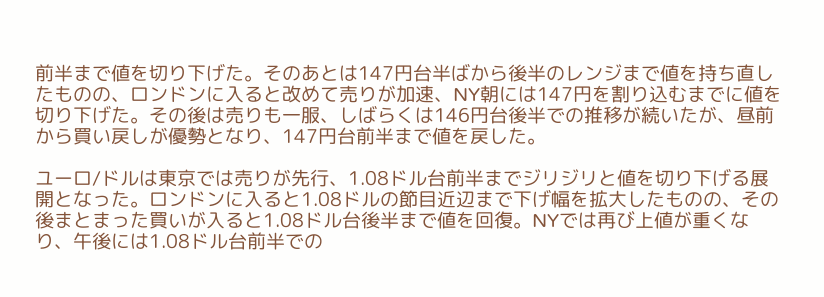前半まで値を切り下げた。そのあとは147円台半ばから後半のレンジまで値を持ち直したものの、ロンドンに入ると改めて売りが加速、NY朝には147円を割り込むまでに値を切り下げた。その後は売りも一服、しばらくは146円台後半での推移が続いたが、昼前から買い戻しが優勢となり、147円台前半まで値を戻した。

ユーロ/ドルは東京では売りが先行、1.08ドル台前半までジリジリと値を切り下げる展開となった。ロンドンに入ると1.08ドルの節目近辺まで下げ幅を拡大したものの、その後まとまった買いが入ると1.08ドル台後半まで値を回復。NYでは再び上値が重くなり、午後には1.08ドル台前半での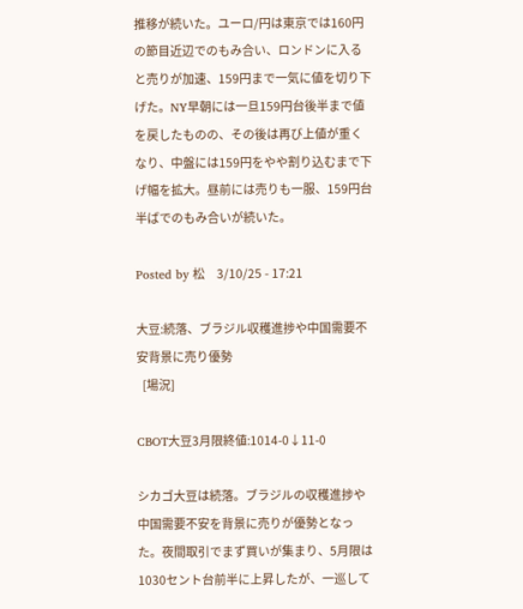推移が続いた。ユーロ/円は東京では160円の節目近辺でのもみ合い、ロンドンに入ると売りが加速、159円まで一気に値を切り下げた。NY早朝には一旦159円台後半まで値を戻したものの、その後は再び上値が重くなり、中盤には159円をやや割り込むまで下げ幅を拡大。昼前には売りも一服、159円台半ばでのもみ合いが続いた。

Posted by 松    3/10/25 - 17:21

大豆:続落、ブラジル収穫進捗や中国需要不安背景に売り優勢
  [場況]

CBOT大豆3月限終値:1014-0↓11-0

シカゴ大豆は続落。ブラジルの収穫進捗や中国需要不安を背景に売りが優勢となった。夜間取引でまず買いが集まり、5月限は1030セント台前半に上昇したが、一巡して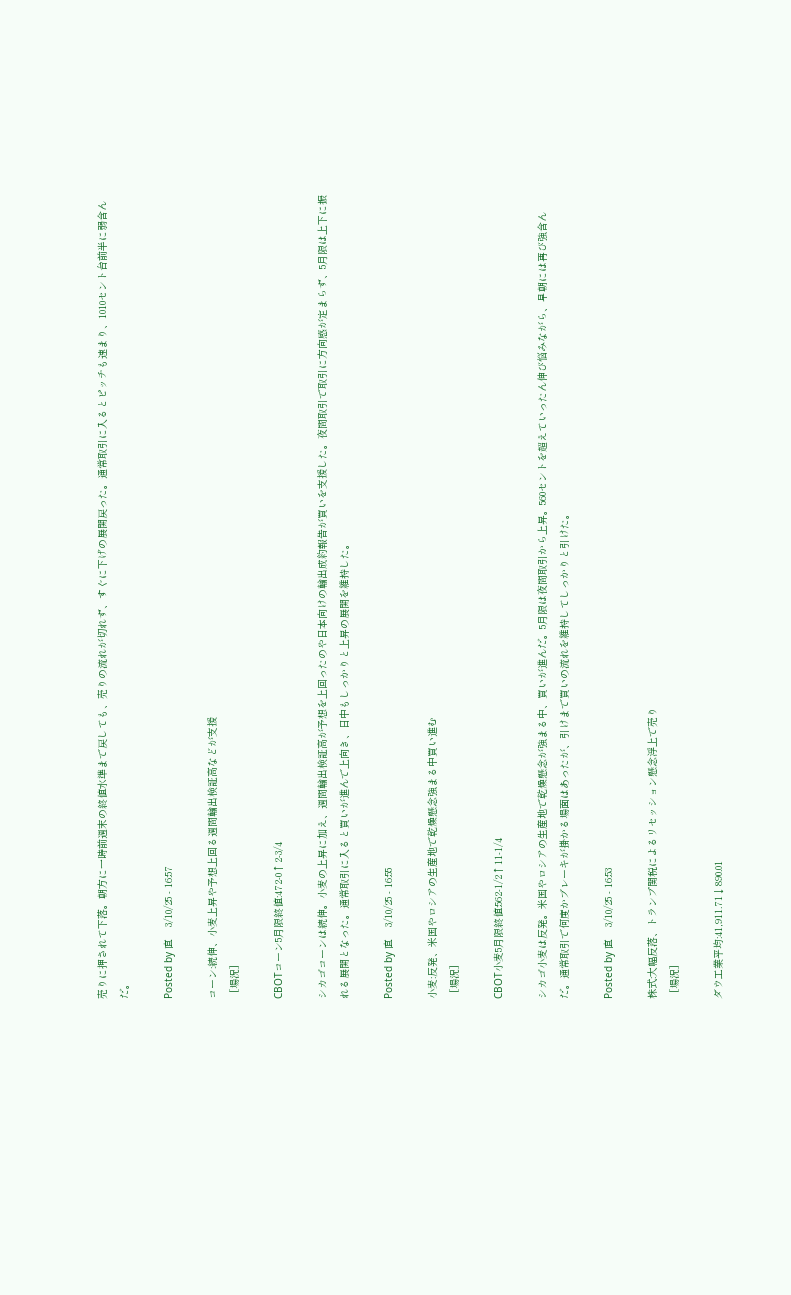売りに押されて下落。朝方に一時前週末の終値水準まで戻しても、売りの流れが切れず、すぐに下げの展開戻った。通常取引に入るとピッチも速まり、1010セント台前半に弱含んだ。

Posted by 直    3/10/25 - 16:57

コーン:続伸、小麦上昇や予想上回る週間輸出検証高などが支援
  [場況]

CBOTコーン5月限終値:472-0↑2-3/4

シカゴコーンは続伸。小麦の上昇に加え、週間輸出検証高が予想を上回ったのや日本向けの輸出成約報告が買いを支援した。夜間取引で取引に方向感が定まらず、5月限は上下に振れる展開となった。通常取引に入ると買いが進んで上向き、日中もしっかりと上昇の展開を維持した。

Posted by 直    3/10/25 - 16:55

小麦:反発、米国やロシアの生産地で乾燥懸念強まる中買い進む
  [場況]

CBOT小麦5月限終値:562-1/2↑11-1/4

シカゴ小麦は反発。米国やロシアの生産地で乾燥懸念が強まる中、買いが進んだ。5月限は夜間取引から上昇。560セントを超えていったん伸び悩みながら、早朝には再び強含んだ。通常取引で何度かブレーキが掛かる場面はあったが、引けまで買いの流れを維持してしっかりと引けた。

Posted by 直    3/10/25 - 16:53

株式:大幅反落、トランプ関税によるリセッション懸念浮上で売り
  [場況]

ダウ工業平均:41,911.71↓890.01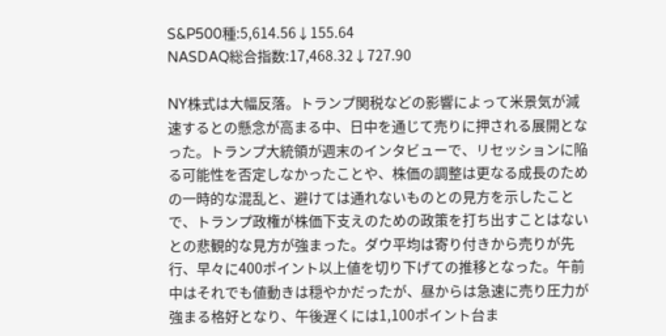S&P500種:5,614.56↓155.64
NASDAQ総合指数:17,468.32↓727.90

NY株式は大幅反落。トランプ関税などの影響によって米景気が減速するとの懸念が高まる中、日中を通じて売りに押される展開となった。トランプ大統領が週末のインタビューで、リセッションに陥る可能性を否定しなかったことや、株価の調整は更なる成長のための一時的な混乱と、避けては通れないものとの見方を示したことで、トランプ政権が株価下支えのための政策を打ち出すことはないとの悲観的な見方が強まった。ダウ平均は寄り付きから売りが先行、早々に400ポイント以上値を切り下げての推移となった。午前中はそれでも値動きは穏やかだったが、昼からは急速に売り圧力が強まる格好となり、午後遅くには1,100ポイント台ま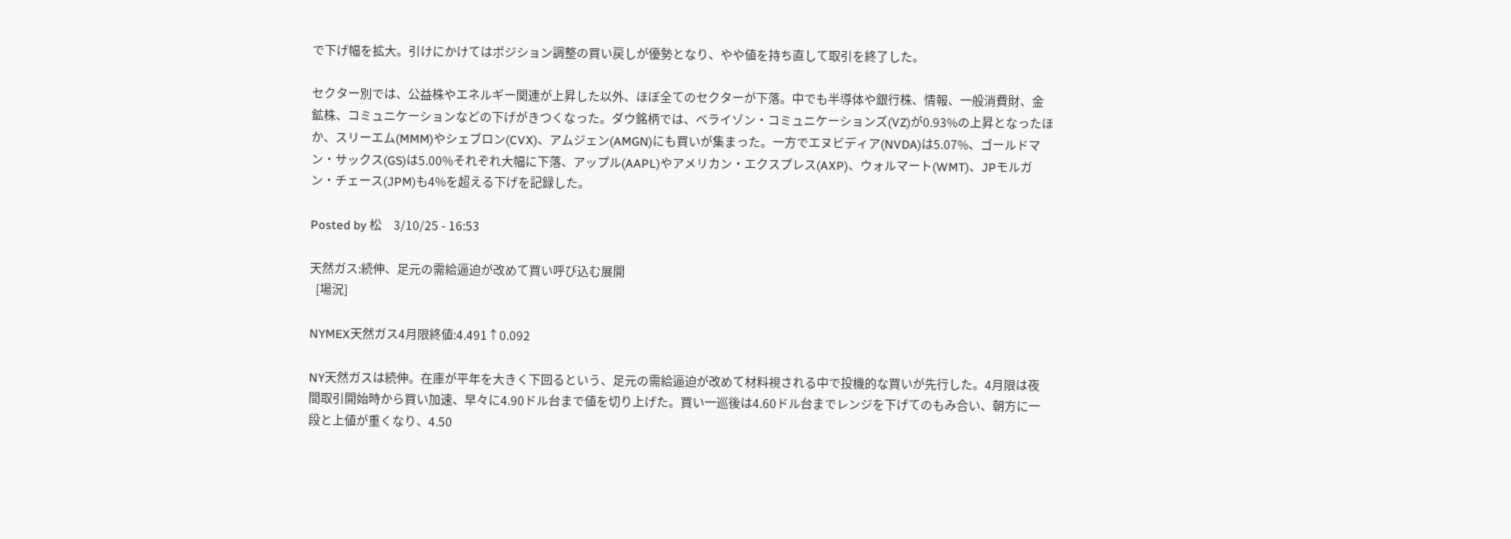で下げ幅を拡大。引けにかけてはポジション調整の買い戻しが優勢となり、やや値を持ち直して取引を終了した。

セクター別では、公益株やエネルギー関連が上昇した以外、ほぼ全てのセクターが下落。中でも半導体や銀行株、情報、一般消費財、金鉱株、コミュニケーションなどの下げがきつくなった。ダウ銘柄では、ベライゾン・コミュニケーションズ(VZ)が0.93%の上昇となったほか、スリーエム(MMM)やシェブロン(CVX)、アムジェン(AMGN)にも買いが集まった。一方でエヌビディア(NVDA)は5.07%、ゴールドマン・サックス(GS)は5.00%それぞれ大幅に下落、アップル(AAPL)やアメリカン・エクスプレス(AXP)、ウォルマート(WMT)、JPモルガン・チェース(JPM)も4%を超える下げを記録した。

Posted by 松    3/10/25 - 16:53

天然ガス:続伸、足元の需給逼迫が改めて買い呼び込む展開
  [場況]

NYMEX天然ガス4月限終値:4.491↑0.092

NY天然ガスは続伸。在庫が平年を大きく下回るという、足元の需給逼迫が改めて材料視される中で投機的な買いが先行した。4月限は夜間取引開始時から買い加速、早々に4.90ドル台まで値を切り上げた。買い一巡後は4.60ドル台までレンジを下げてのもみ合い、朝方に一段と上値が重くなり、4.50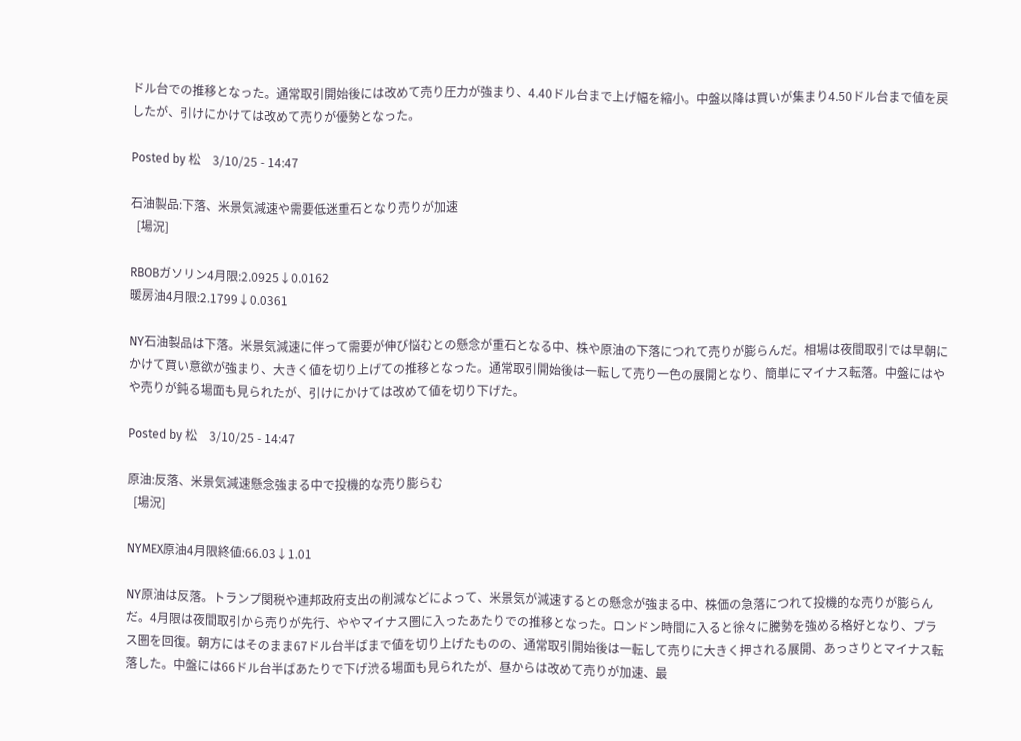ドル台での推移となった。通常取引開始後には改めて売り圧力が強まり、4.40ドル台まで上げ幅を縮小。中盤以降は買いが集まり4.50ドル台まで値を戻したが、引けにかけては改めて売りが優勢となった。

Posted by 松    3/10/25 - 14:47

石油製品:下落、米景気減速や需要低迷重石となり売りが加速
  [場況]

RBOBガソリン4月限:2.0925↓0.0162
暖房油4月限:2.1799↓0.0361

NY石油製品は下落。米景気減速に伴って需要が伸び悩むとの懸念が重石となる中、株や原油の下落につれて売りが膨らんだ。相場は夜間取引では早朝にかけて買い意欲が強まり、大きく値を切り上げての推移となった。通常取引開始後は一転して売り一色の展開となり、簡単にマイナス転落。中盤にはやや売りが鈍る場面も見られたが、引けにかけては改めて値を切り下げた。

Posted by 松    3/10/25 - 14:47

原油:反落、米景気減速懸念強まる中で投機的な売り膨らむ
  [場況]

NYMEX原油4月限終値:66.03↓1.01

NY原油は反落。トランプ関税や連邦政府支出の削減などによって、米景気が減速するとの懸念が強まる中、株価の急落につれて投機的な売りが膨らんだ。4月限は夜間取引から売りが先行、ややマイナス圏に入ったあたりでの推移となった。ロンドン時間に入ると徐々に騰勢を強める格好となり、プラス圏を回復。朝方にはそのまま67ドル台半ばまで値を切り上げたものの、通常取引開始後は一転して売りに大きく押される展開、あっさりとマイナス転落した。中盤には66ドル台半ばあたりで下げ渋る場面も見られたが、昼からは改めて売りが加速、最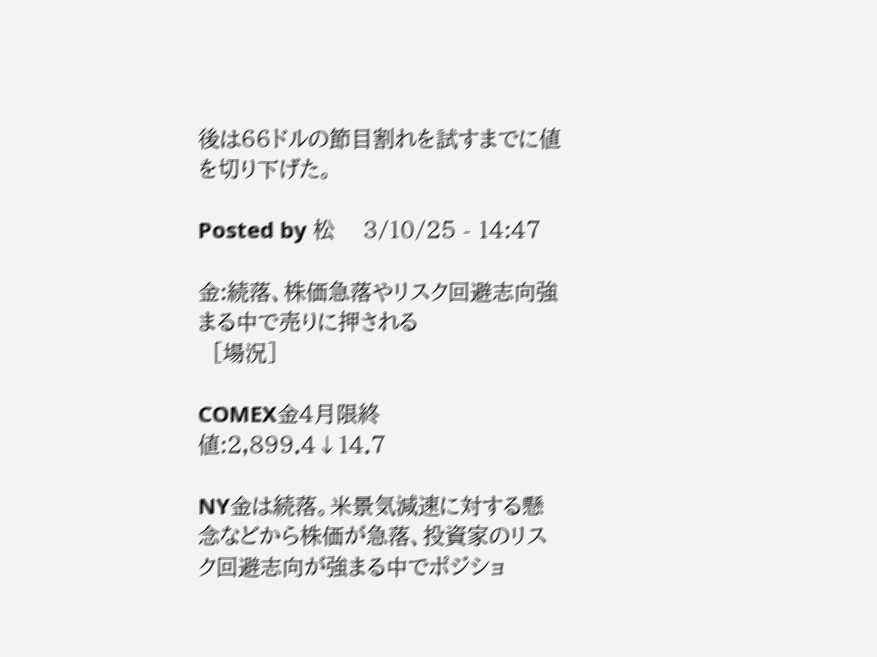後は66ドルの節目割れを試すまでに値を切り下げた。

Posted by 松    3/10/25 - 14:47

金:続落、株価急落やリスク回避志向強まる中で売りに押される
  [場況]

COMEX金4月限終値:2,899.4↓14.7

NY金は続落。米景気減速に対する懸念などから株価が急落、投資家のリスク回避志向が強まる中でポジショ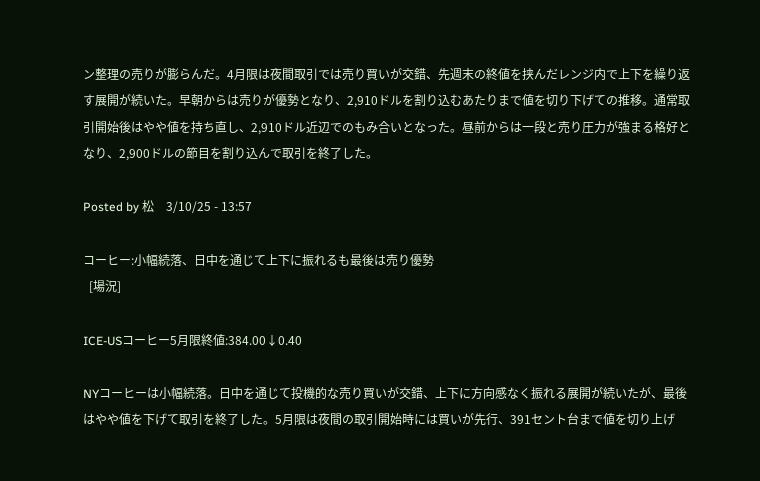ン整理の売りが膨らんだ。4月限は夜間取引では売り買いが交錯、先週末の終値を挟んだレンジ内で上下を繰り返す展開が続いた。早朝からは売りが優勢となり、2,910ドルを割り込むあたりまで値を切り下げての推移。通常取引開始後はやや値を持ち直し、2,910ドル近辺でのもみ合いとなった。昼前からは一段と売り圧力が強まる格好となり、2,900ドルの節目を割り込んで取引を終了した。

Posted by 松    3/10/25 - 13:57

コーヒー:小幅続落、日中を通じて上下に振れるも最後は売り優勢
  [場況]

ICE-USコーヒー5月限終値:384.00↓0.40

NYコーヒーは小幅続落。日中を通じて投機的な売り買いが交錯、上下に方向感なく振れる展開が続いたが、最後はやや値を下げて取引を終了した。5月限は夜間の取引開始時には買いが先行、391セント台まで値を切り上げ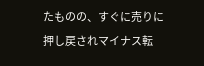たものの、すぐに売りに押し戻されマイナス転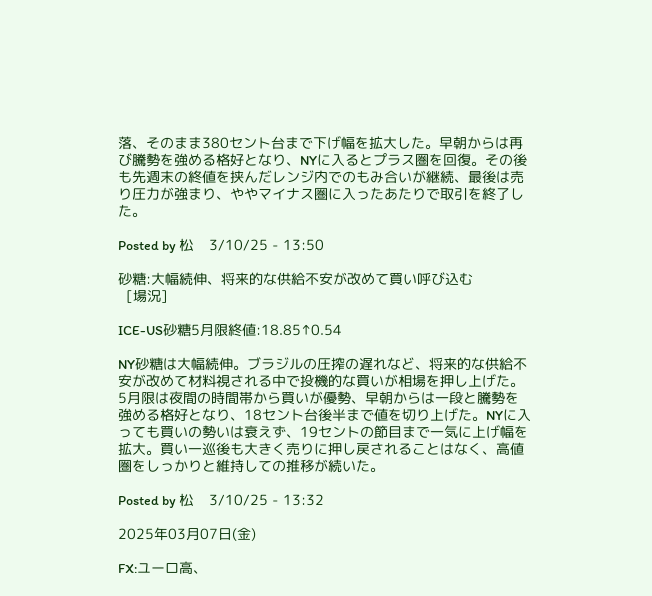落、そのまま380セント台まで下げ幅を拡大した。早朝からは再び騰勢を強める格好となり、NYに入るとプラス圏を回復。その後も先週末の終値を挟んだレンジ内でのもみ合いが継続、最後は売り圧力が強まり、ややマイナス圏に入ったあたりで取引を終了した。

Posted by 松    3/10/25 - 13:50

砂糖:大幅続伸、将来的な供給不安が改めて買い呼び込む
  [場況]

ICE-US砂糖5月限終値:18.85↑0.54

NY砂糖は大幅続伸。ブラジルの圧搾の遅れなど、将来的な供給不安が改めて材料視される中で投機的な買いが相場を押し上げた。5月限は夜間の時間帯から買いが優勢、早朝からは一段と騰勢を強める格好となり、18セント台後半まで値を切り上げた。NYに入っても買いの勢いは衰えず、19セントの節目まで一気に上げ幅を拡大。買い一巡後も大きく売りに押し戻されることはなく、高値圏をしっかりと維持しての推移が続いた。

Posted by 松    3/10/25 - 13:32

2025年03月07日(金)

FX:ユーロ高、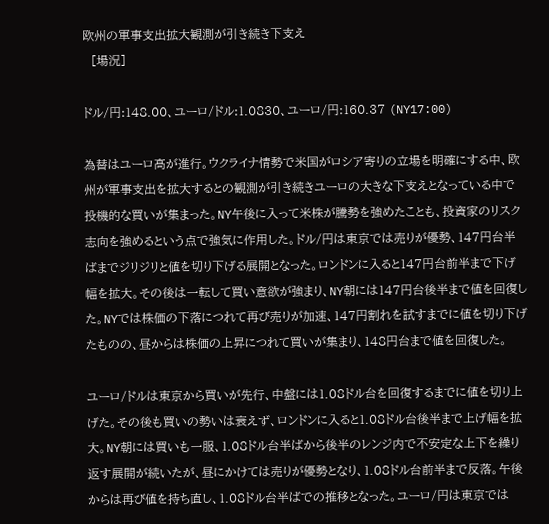欧州の軍事支出拡大観測が引き続き下支え
  [場況]

ドル/円:148.00、ユーロ/ドル:1.0830、ユーロ/円:160.37 (NY17:00)

為替はユーロ高が進行。ウクライナ情勢で米国がロシア寄りの立場を明確にする中、欧州が軍事支出を拡大するとの観測が引き続きユーロの大きな下支えとなっている中で投機的な買いが集まった。NY午後に入って米株が騰勢を強めたことも、投資家のリスク志向を強めるという点で強気に作用した。ドル/円は東京では売りが優勢、147円台半ばまでジリジリと値を切り下げる展開となった。ロンドンに入ると147円台前半まで下げ幅を拡大。その後は一転して買い意欲が強まり、NY朝には147円台後半まで値を回復した。NYでは株価の下落につれて再び売りが加速、147円割れを試すまでに値を切り下げたものの、昼からは株価の上昇につれて買いが集まり、148円台まで値を回復した。

ユーロ/ドルは東京から買いが先行、中盤には1.08ドル台を回復するまでに値を切り上げた。その後も買いの勢いは衰えず、ロンドンに入ると1.08ドル台後半まで上げ幅を拡大。NY朝には買いも一服、1.08ドル台半ばから後半のレンジ内で不安定な上下を繰り返す展開が続いたが、昼にかけては売りが優勢となり、1.08ドル台前半まで反落。午後からは再び値を持ち直し、1.08ドル台半ばでの推移となった。ユーロ/円は東京では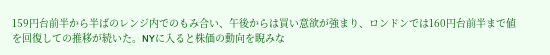159円台前半から半ばのレンジ内でのもみ合い、午後からは買い意欲が強まり、ロンドンでは160円台前半まで値を回復しての推移が続いた。NYに入ると株価の動向を睨みな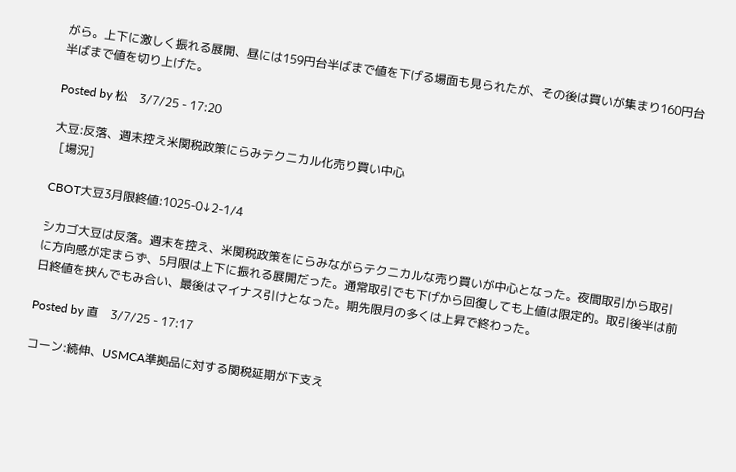がら。上下に激しく振れる展開、昼には159円台半ばまで値を下げる場面も見られたが、その後は買いが集まり160円台半ばまで値を切り上げた。

Posted by 松    3/7/25 - 17:20

大豆:反落、週末控え米関税政策にらみテクニカル化売り買い中心
  [場況]

CBOT大豆3月限終値:1025-0↓2-1/4

シカゴ大豆は反落。週末を控え、米関税政策をにらみながらテクニカルな売り買いが中心となった。夜間取引から取引に方向感が定まらず、5月限は上下に振れる展開だった。通常取引でも下げから回復しても上値は限定的。取引後半は前日終値を挟んでもみ合い、最後はマイナス引けとなった。期先限月の多くは上昇で終わった。

Posted by 直    3/7/25 - 17:17

コーン:続伸、USMCA準拠品に対する関税延期が下支え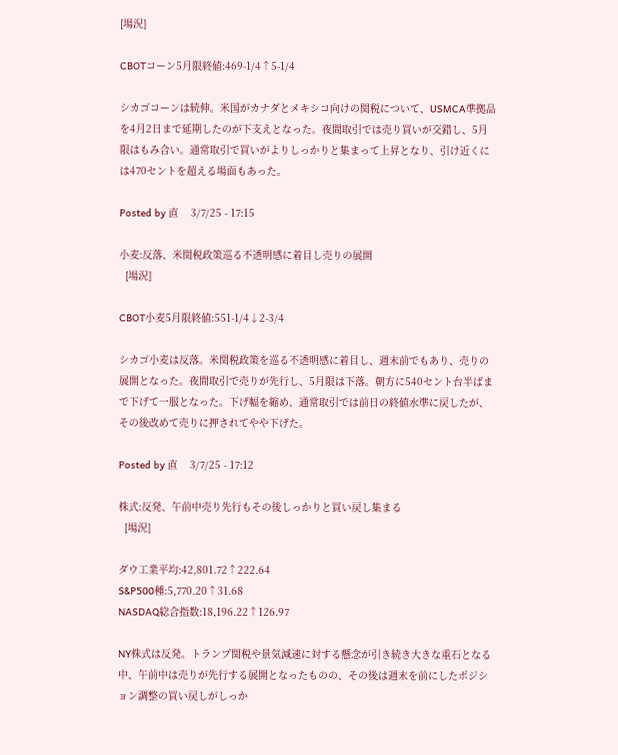[場況]

CBOTコーン5月限終値:469-1/4↑5-1/4

シカゴコーンは続伸。米国がカナダとメキシコ向けの関税について、USMCA準拠品を4月2日まで延期したのが下支えとなった。夜間取引では売り買いが交錯し、5月限はもみ合い。通常取引で買いがよりしっかりと集まって上昇となり、引け近くには470セントを超える場面もあった。

Posted by 直    3/7/25 - 17:15

小麦:反落、米関税政策巡る不透明感に着目し売りの展開
  [場況]

CBOT小麦5月限終値:551-1/4↓2-3/4

シカゴ小麦は反落。米関税政策を巡る不透明感に着目し、週末前でもあり、売りの展開となった。夜間取引で売りが先行し、5月限は下落。朝方に540セント台半ばまで下げて一服となった。下げ幅を縮め、通常取引では前日の終値水準に戻したが、その後改めて売りに押されてやや下げた。

Posted by 直    3/7/25 - 17:12

株式:反発、午前中売り先行もその後しっかりと買い戻し集まる
  [場況]

ダウ工業平均:42,801.72↑222.64
S&P500種:5,770.20↑31.68
NASDAQ総合指数:18,196.22↑126.97

NY株式は反発。トランプ関税や景気減速に対する懸念が引き続き大きな重石となる中、午前中は売りが先行する展開となったものの、その後は週末を前にしたポジション調整の買い戻しがしっか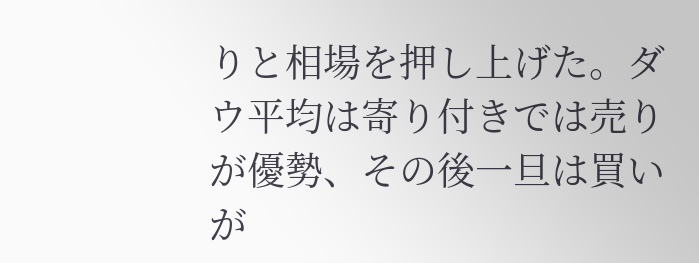りと相場を押し上げた。ダウ平均は寄り付きでは売りが優勢、その後一旦は買いが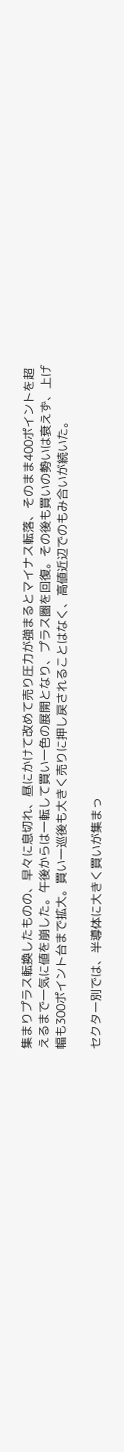集まりプラス転換したものの、早々に息切れ、昼にかけて改めて売り圧力が強まるとマイナス転落、そのまま400ポイントを超えるまで一気に値を崩した。午後からは一転して買い一色の展開となり、プラス圏を回復。その後も買いの勢いは衰えず、上げ幅も300ポイント台まで拡大。買い一巡後も大きく売りに押し戻されることはなく、高値近辺でのもみ合いが続いた。

セクター別では、半導体に大きく買いが集まっ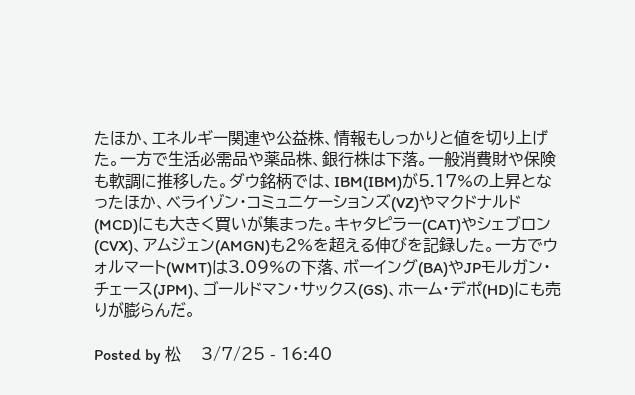たほか、エネルギー関連や公益株、情報もしっかりと値を切り上げた。一方で生活必需品や薬品株、銀行株は下落。一般消費財や保険も軟調に推移した。ダウ銘柄では、IBM(IBM)が5.17%の上昇となったほか、ベライゾン・コミュニケーションズ(VZ)やマクドナルド(MCD)にも大きく買いが集まった。キャタピラー(CAT)やシェブロン(CVX)、アムジェン(AMGN)も2%を超える伸びを記録した。一方でウォルマート(WMT)は3.09%の下落、ボーイング(BA)やJPモルガン・チェース(JPM)、ゴールドマン・サックス(GS)、ホーム・デポ(HD)にも売りが膨らんだ。

Posted by 松    3/7/25 - 16:40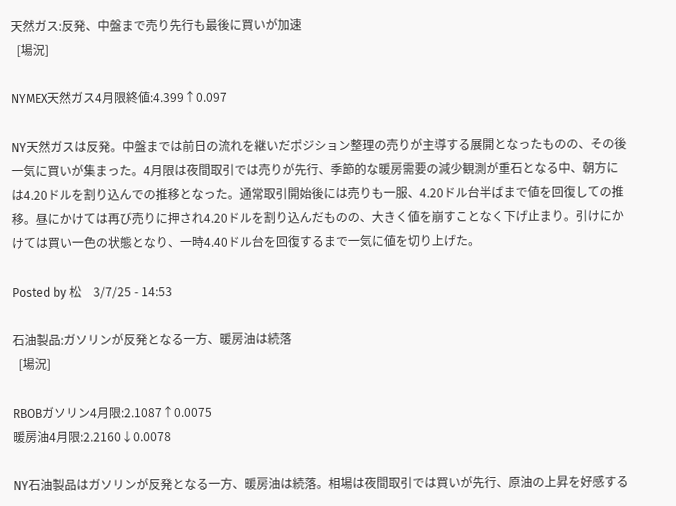天然ガス:反発、中盤まで売り先行も最後に買いが加速
  [場況]

NYMEX天然ガス4月限終値:4.399↑0.097

NY天然ガスは反発。中盤までは前日の流れを継いだポジション整理の売りが主導する展開となったものの、その後一気に買いが集まった。4月限は夜間取引では売りが先行、季節的な暖房需要の減少観測が重石となる中、朝方には4.20ドルを割り込んでの推移となった。通常取引開始後には売りも一服、4.20ドル台半ばまで値を回復しての推移。昼にかけては再び売りに押され4.20ドルを割り込んだものの、大きく値を崩すことなく下げ止まり。引けにかけては買い一色の状態となり、一時4.40ドル台を回復するまで一気に値を切り上げた。

Posted by 松    3/7/25 - 14:53

石油製品:ガソリンが反発となる一方、暖房油は続落
  [場況]

RBOBガソリン4月限:2.1087↑0.0075
暖房油4月限:2.2160↓0.0078

NY石油製品はガソリンが反発となる一方、暖房油は続落。相場は夜間取引では買いが先行、原油の上昇を好感する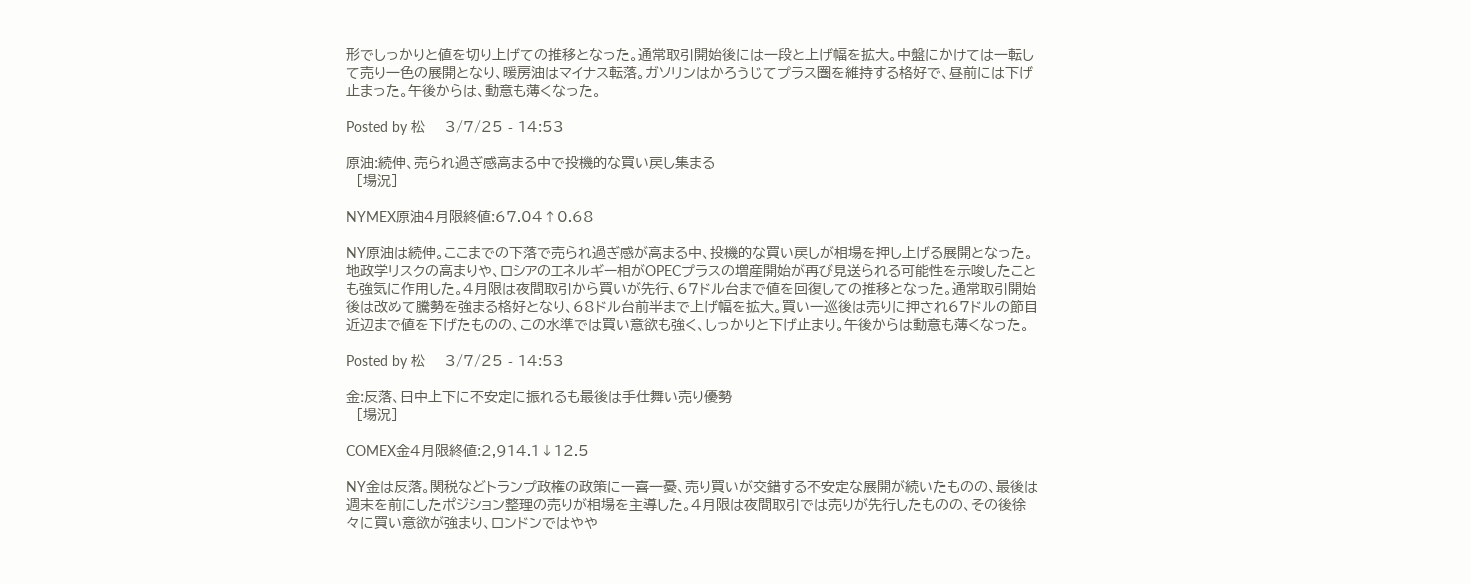形でしっかりと値を切り上げての推移となった。通常取引開始後には一段と上げ幅を拡大。中盤にかけては一転して売り一色の展開となり、暖房油はマイナス転落。ガソリンはかろうじてプラス圏を維持する格好で、昼前には下げ止まった。午後からは、動意も薄くなった。

Posted by 松    3/7/25 - 14:53

原油:続伸、売られ過ぎ感高まる中で投機的な買い戻し集まる
  [場況]

NYMEX原油4月限終値:67.04↑0.68

NY原油は続伸。ここまでの下落で売られ過ぎ感が高まる中、投機的な買い戻しが相場を押し上げる展開となった。地政学リスクの高まりや、ロシアのエネルギー相がOPECプラスの増産開始が再び見送られる可能性を示唆したことも強気に作用した。4月限は夜間取引から買いが先行、67ドル台まで値を回復しての推移となった。通常取引開始後は改めて騰勢を強まる格好となり、68ドル台前半まで上げ幅を拡大。買い一巡後は売りに押され67ドルの節目近辺まで値を下げたものの、この水準では買い意欲も強く、しっかりと下げ止まり。午後からは動意も薄くなった。

Posted by 松    3/7/25 - 14:53

金:反落、日中上下に不安定に振れるも最後は手仕舞い売り優勢
  [場況]

COMEX金4月限終値:2,914.1↓12.5

NY金は反落。関税などトランプ政権の政策に一喜一憂、売り買いが交錯する不安定な展開が続いたものの、最後は週末を前にしたポジション整理の売りが相場を主導した。4月限は夜間取引では売りが先行したものの、その後徐々に買い意欲が強まり、ロンドンではやや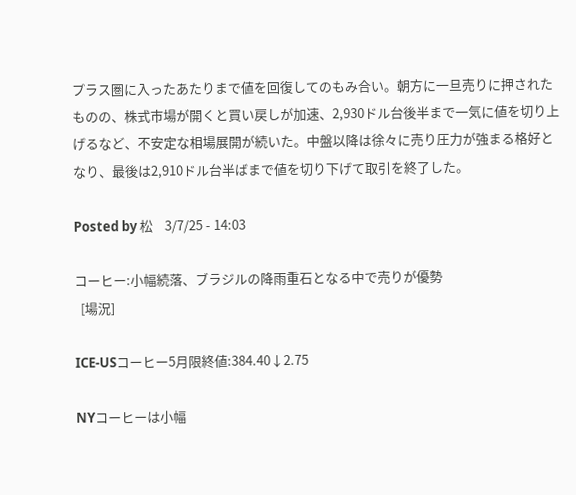プラス圏に入ったあたりまで値を回復してのもみ合い。朝方に一旦売りに押されたものの、株式市場が開くと買い戻しが加速、2,930ドル台後半まで一気に値を切り上げるなど、不安定な相場展開が続いた。中盤以降は徐々に売り圧力が強まる格好となり、最後は2,910ドル台半ばまで値を切り下げて取引を終了した。

Posted by 松    3/7/25 - 14:03

コーヒー:小幅続落、ブラジルの降雨重石となる中で売りが優勢
  [場況]

ICE-USコーヒー5月限終値:384.40↓2.75

NYコーヒーは小幅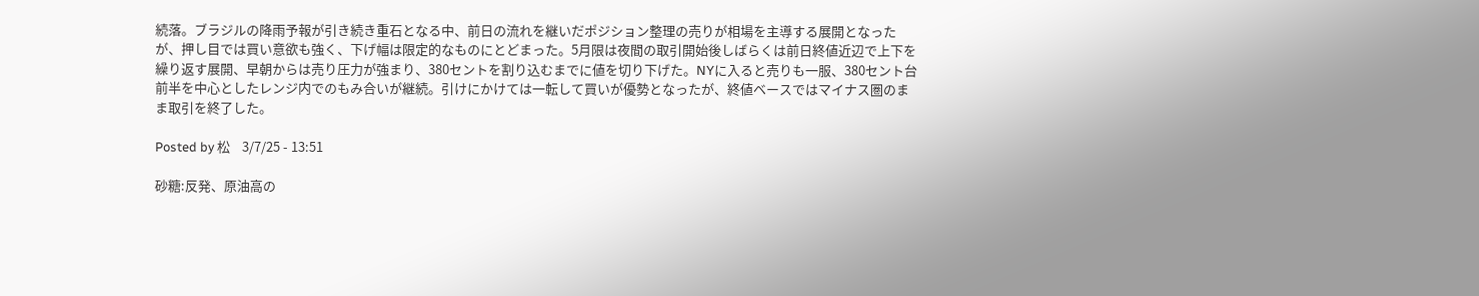続落。ブラジルの降雨予報が引き続き重石となる中、前日の流れを継いだポジション整理の売りが相場を主導する展開となったが、押し目では買い意欲も強く、下げ幅は限定的なものにとどまった。5月限は夜間の取引開始後しばらくは前日終値近辺で上下を繰り返す展開、早朝からは売り圧力が強まり、380セントを割り込むまでに値を切り下げた。NYに入ると売りも一服、380セント台前半を中心としたレンジ内でのもみ合いが継続。引けにかけては一転して買いが優勢となったが、終値ベースではマイナス圏のまま取引を終了した。

Posted by 松    3/7/25 - 13:51

砂糖:反発、原油高の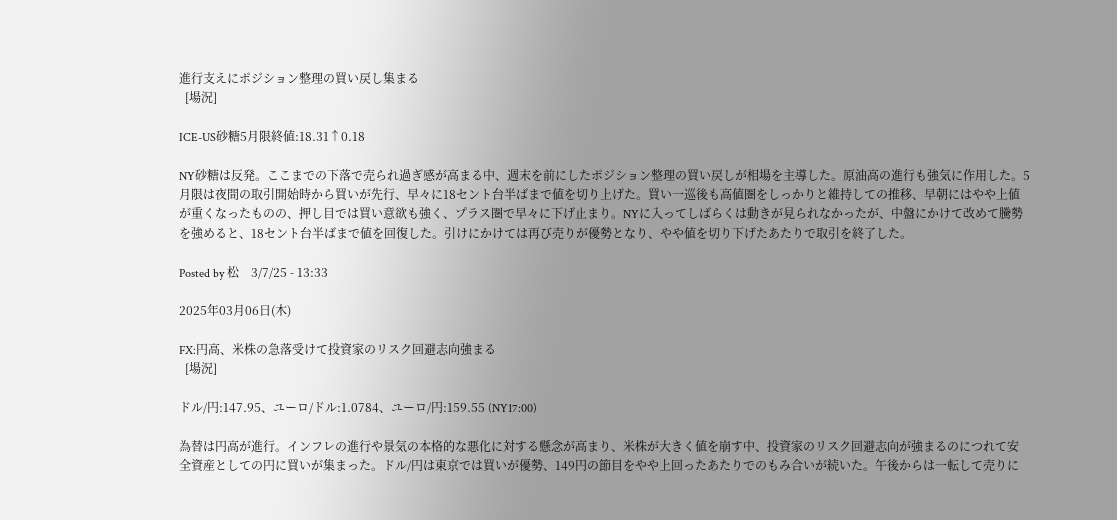進行支えにポジション整理の買い戻し集まる
  [場況]

ICE-US砂糖5月限終値:18.31↑0.18

NY砂糖は反発。ここまでの下落で売られ過ぎ感が高まる中、週末を前にしたポジション整理の買い戻しが相場を主導した。原油高の進行も強気に作用した。5月限は夜間の取引開始時から買いが先行、早々に18セント台半ばまで値を切り上げた。買い一巡後も高値圏をしっかりと維持しての推移、早朝にはやや上値が重くなったものの、押し目では買い意欲も強く、プラス圏で早々に下げ止まり。NYに入ってしばらくは動きが見られなかったが、中盤にかけて改めて騰勢を強めると、18セント台半ばまで値を回復した。引けにかけては再び売りが優勢となり、やや値を切り下げたあたりで取引を終了した。

Posted by 松    3/7/25 - 13:33

2025年03月06日(木)

FX:円高、米株の急落受けて投資家のリスク回避志向強まる
  [場況]

ドル/円:147.95、ユーロ/ドル:1.0784、ユーロ/円:159.55 (NY17:00)

為替は円高が進行。インフレの進行や景気の本格的な悪化に対する懸念が高まり、米株が大きく値を崩す中、投資家のリスク回避志向が強まるのにつれて安全資産としての円に買いが集まった。ドル/円は東京では買いが優勢、149円の節目をやや上回ったあたりでのもみ合いが続いた。午後からは一転して売りに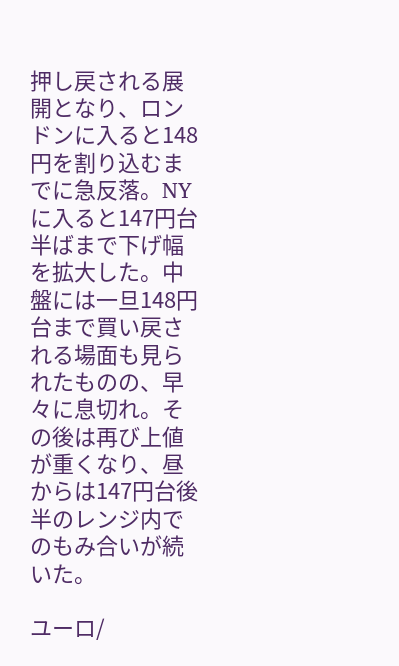押し戻される展開となり、ロンドンに入ると148円を割り込むまでに急反落。NYに入ると147円台半ばまで下げ幅を拡大した。中盤には一旦148円台まで買い戻される場面も見られたものの、早々に息切れ。その後は再び上値が重くなり、昼からは147円台後半のレンジ内でのもみ合いが続いた。

ユーロ/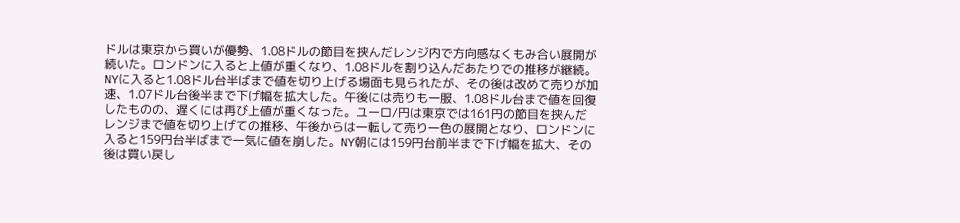ドルは東京から買いが優勢、1.08ドルの節目を挟んだレンジ内で方向感なくもみ合い展開が続いた。ロンドンに入ると上値が重くなり、1.08ドルを割り込んだあたりでの推移が継続。NYに入ると1.08ドル台半ばまで値を切り上げる場面も見られたが、その後は改めて売りが加速、1.07ドル台後半まで下げ幅を拡大した。午後には売りも一服、1.08ドル台まで値を回復したものの、遅くには再び上値が重くなった。ユーロ/円は東京では161円の節目を挟んだレンジまで値を切り上げての推移、午後からは一転して売り一色の展開となり、ロンドンに入ると159円台半ばまで一気に値を崩した。NY朝には159円台前半まで下げ幅を拡大、その後は買い戻し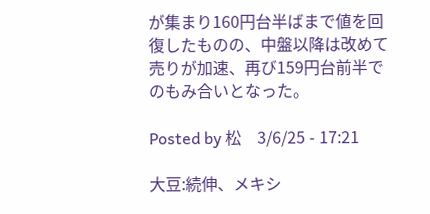が集まり160円台半ばまで値を回復したものの、中盤以降は改めて売りが加速、再び159円台前半でのもみ合いとなった。

Posted by 松    3/6/25 - 17:21

大豆:続伸、メキシ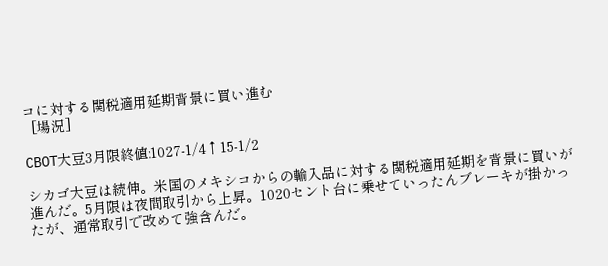コに対する関税適用延期背景に買い進む
  [場況]

CBOT大豆3月限終値:1027-1/4↑15-1/2

シカゴ大豆は続伸。米国のメキシコからの輸入品に対する関税適用延期を背景に買いが進んだ。5月限は夜間取引から上昇。1020セント台に乗せていったんブレーキが掛かったが、通常取引で改めて強含んだ。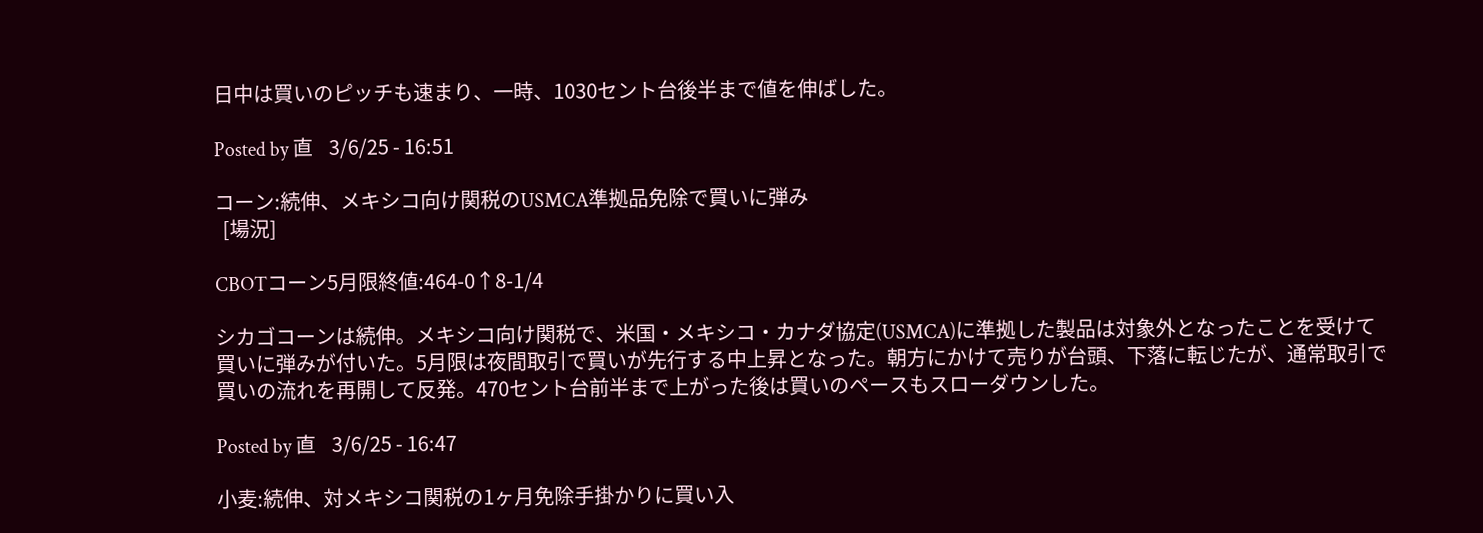日中は買いのピッチも速まり、一時、1030セント台後半まで値を伸ばした。

Posted by 直    3/6/25 - 16:51

コーン:続伸、メキシコ向け関税のUSMCA準拠品免除で買いに弾み
  [場況]

CBOTコーン5月限終値:464-0↑8-1/4

シカゴコーンは続伸。メキシコ向け関税で、米国・メキシコ・カナダ協定(USMCA)に準拠した製品は対象外となったことを受けて買いに弾みが付いた。5月限は夜間取引で買いが先行する中上昇となった。朝方にかけて売りが台頭、下落に転じたが、通常取引で買いの流れを再開して反発。470セント台前半まで上がった後は買いのペースもスローダウンした。

Posted by 直    3/6/25 - 16:47

小麦:続伸、対メキシコ関税の1ヶ月免除手掛かりに買い入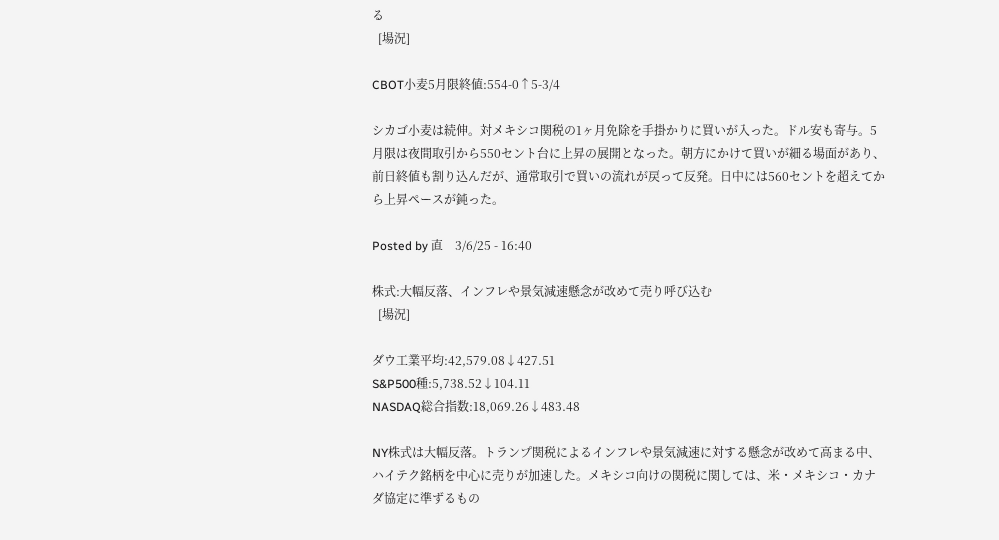る
  [場況]

CBOT小麦5月限終値:554-0↑5-3/4

シカゴ小麦は続伸。対メキシコ関税の1ヶ月免除を手掛かりに買いが入った。ドル安も寄与。5月限は夜間取引から550セント台に上昇の展開となった。朝方にかけて買いが細る場面があり、前日終値も割り込んだが、通常取引で買いの流れが戻って反発。日中には560セントを超えてから上昇ペースが鈍った。

Posted by 直    3/6/25 - 16:40

株式:大幅反落、インフレや景気減速懸念が改めて売り呼び込む
  [場況]

ダウ工業平均:42,579.08↓427.51
S&P500種:5,738.52↓104.11
NASDAQ総合指数:18,069.26↓483.48

NY株式は大幅反落。トランプ関税によるインフレや景気減速に対する懸念が改めて高まる中、ハイテク銘柄を中心に売りが加速した。メキシコ向けの関税に関しては、米・メキシコ・カナダ協定に準ずるもの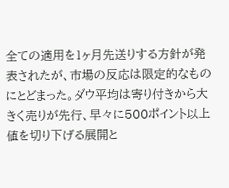全ての適用を1ヶ月先送りする方針が発表されたが、市場の反応は限定的なものにとどまった。ダウ平均は寄り付きから大きく売りが先行、早々に500ポイント以上値を切り下げる展開と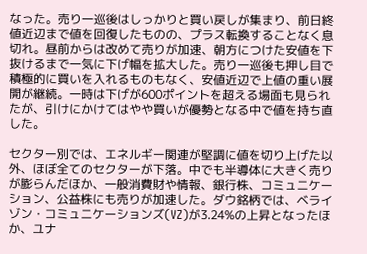なった。売り一巡後はしっかりと買い戻しが集まり、前日終値近辺まで値を回復したものの、プラス転換することなく息切れ。昼前からは改めて売りが加速、朝方につけた安値を下抜けるまで一気に下げ幅を拡大した。売り一巡後も押し目で積極的に買いを入れるものもなく、安値近辺で上値の重い展開が継続。一時は下げが600ポイントを超える場面も見られたが、引けにかけてはやや買いが優勢となる中で値を持ち直した。

セクター別では、エネルギー関連が堅調に値を切り上げた以外、ほぼ全てのセクターが下落。中でも半導体に大きく売りが膨らんだほか、一般消費財や情報、銀行株、コミュニケーション、公益株にも売りが加速した。ダウ銘柄では、ベライゾン・コミュニケーションズ(VZ)が3.24%の上昇となったほか、ユナ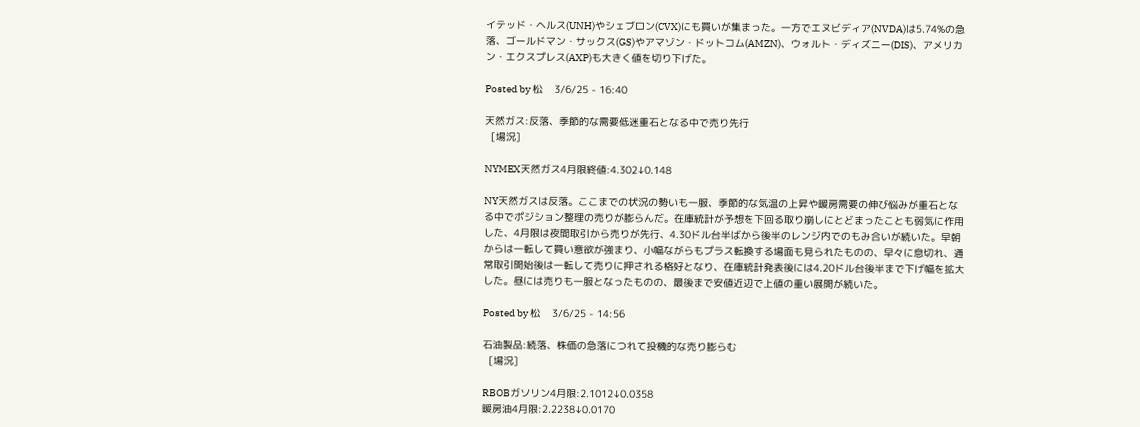イテッド・ヘルス(UNH)やシェブロン(CVX)にも買いが集まった。一方でエヌビディア(NVDA)は5.74%の急落、ゴールドマン・サックス(GS)やアマゾン・ドットコム(AMZN)、ウォルト・ディズニー(DIS)、アメリカン・エクスプレス(AXP)も大きく値を切り下げた。

Posted by 松    3/6/25 - 16:40

天然ガス:反落、季節的な需要低迷重石となる中で売り先行
  [場況]

NYMEX天然ガス4月限終値:4.302↓0.148

NY天然ガスは反落。ここまでの状況の勢いも一服、季節的な気温の上昇や暖房需要の伸び悩みが重石となる中でポジション整理の売りが膨らんだ。在庫統計が予想を下回る取り崩しにとどまったことも弱気に作用した、4月限は夜間取引から売りが先行、4.30ドル台半ばから後半のレンジ内でのもみ合いが続いた。早朝からは一転して買い意欲が強まり、小幅ながらもプラス転換する場面も見られたものの、早々に息切れ、通常取引開始後は一転して売りに押される格好となり、在庫統計発表後には4.20ドル台後半まで下げ幅を拡大した。昼には売りも一服となったものの、最後まで安値近辺で上値の重い展開が続いた。

Posted by 松    3/6/25 - 14:56

石油製品:続落、株価の急落につれて投機的な売り膨らむ
  [場況]

RBOBガソリン4月限:2.1012↓0.0358
暖房油4月限:2.2238↓0.0170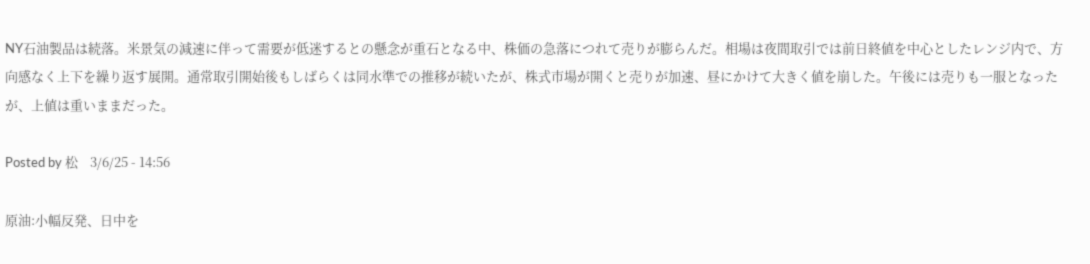NY石油製品は続落。米景気の減速に伴って需要が低迷するとの懸念が重石となる中、株価の急落につれて売りが膨らんだ。相場は夜間取引では前日終値を中心としたレンジ内で、方向感なく上下を繰り返す展開。通常取引開始後もしばらくは同水準での推移が続いたが、株式市場が開くと売りが加速、昼にかけて大きく値を崩した。午後には売りも一服となったが、上値は重いままだった。

Posted by 松    3/6/25 - 14:56

原油:小幅反発、日中を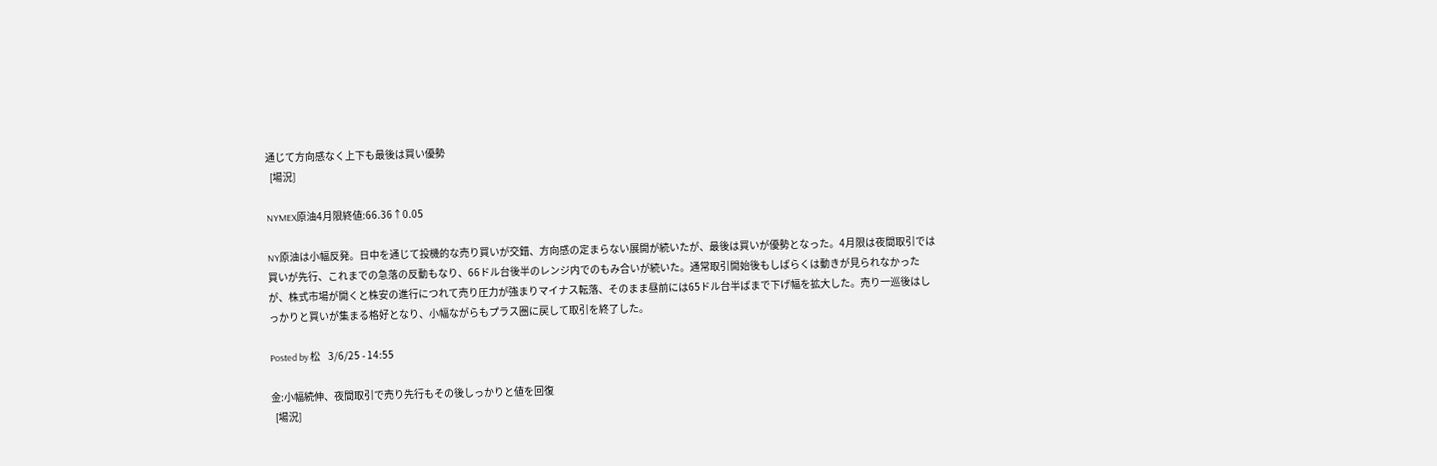通じて方向感なく上下も最後は買い優勢
  [場況]

NYMEX原油4月限終値:66.36↑0.05

NY原油は小幅反発。日中を通じて投機的な売り買いが交錯、方向感の定まらない展開が続いたが、最後は買いが優勢となった。4月限は夜間取引では買いが先行、これまでの急落の反動もなり、66ドル台後半のレンジ内でのもみ合いが続いた。通常取引開始後もしばらくは動きが見られなかったが、株式市場が開くと株安の進行につれて売り圧力が強まりマイナス転落、そのまま昼前には65ドル台半ばまで下げ幅を拡大した。売り一巡後はしっかりと買いが集まる格好となり、小幅ながらもプラス圏に戻して取引を終了した。

Posted by 松    3/6/25 - 14:55

金:小幅続伸、夜間取引で売り先行もその後しっかりと値を回復
  [場況]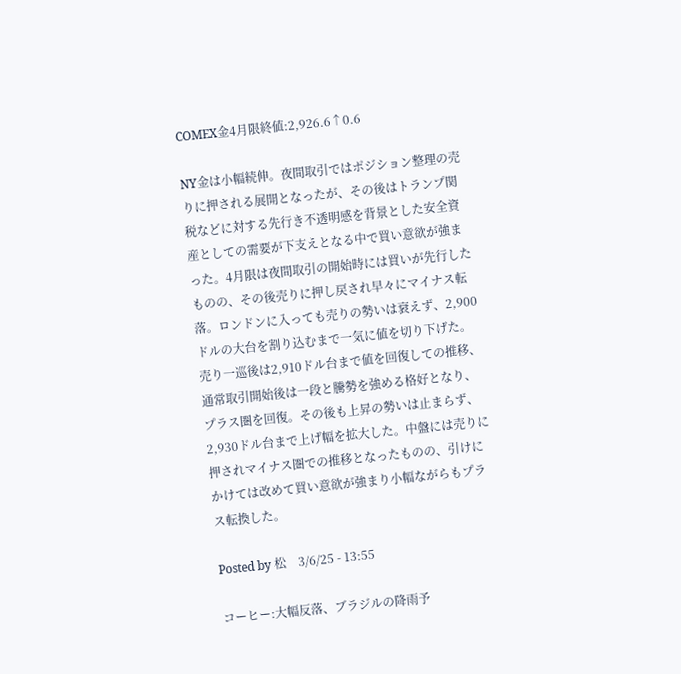COMEX金4月限終値:2,926.6↑0.6

NY金は小幅続伸。夜間取引ではポジション整理の売りに押される展開となったが、その後はトランプ関税などに対する先行き不透明感を背景とした安全資産としての需要が下支えとなる中で買い意欲が強まった。4月限は夜間取引の開始時には買いが先行したものの、その後売りに押し戻され早々にマイナス転落。ロンドンに入っても売りの勢いは衰えず、2,900ドルの大台を割り込むまで一気に値を切り下げた。売り一巡後は2,910ドル台まで値を回復しての推移、通常取引開始後は一段と騰勢を強める格好となり、プラス圏を回復。その後も上昇の勢いは止まらず、2,930ドル台まで上げ幅を拡大した。中盤には売りに押されマイナス圏での推移となったものの、引けにかけては改めて買い意欲が強まり小幅ながらもプラス転換した。

Posted by 松    3/6/25 - 13:55

コーヒー:大幅反落、ブラジルの降雨予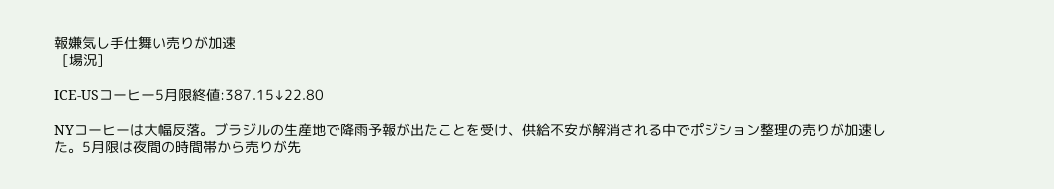報嫌気し手仕舞い売りが加速
  [場況]

ICE-USコーヒー5月限終値:387.15↓22.80

NYコーヒーは大幅反落。ブラジルの生産地で降雨予報が出たことを受け、供給不安が解消される中でポジション整理の売りが加速した。5月限は夜間の時間帯から売りが先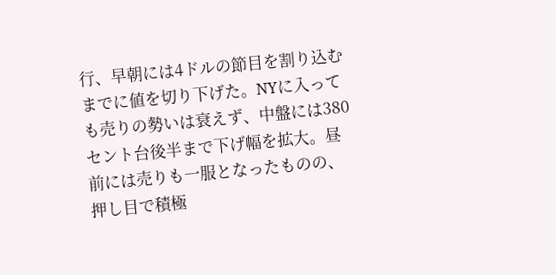行、早朝には4ドルの節目を割り込むまでに値を切り下げた。NYに入っても売りの勢いは衰えず、中盤には380セント台後半まで下げ幅を拡大。昼前には売りも一服となったものの、押し目で積極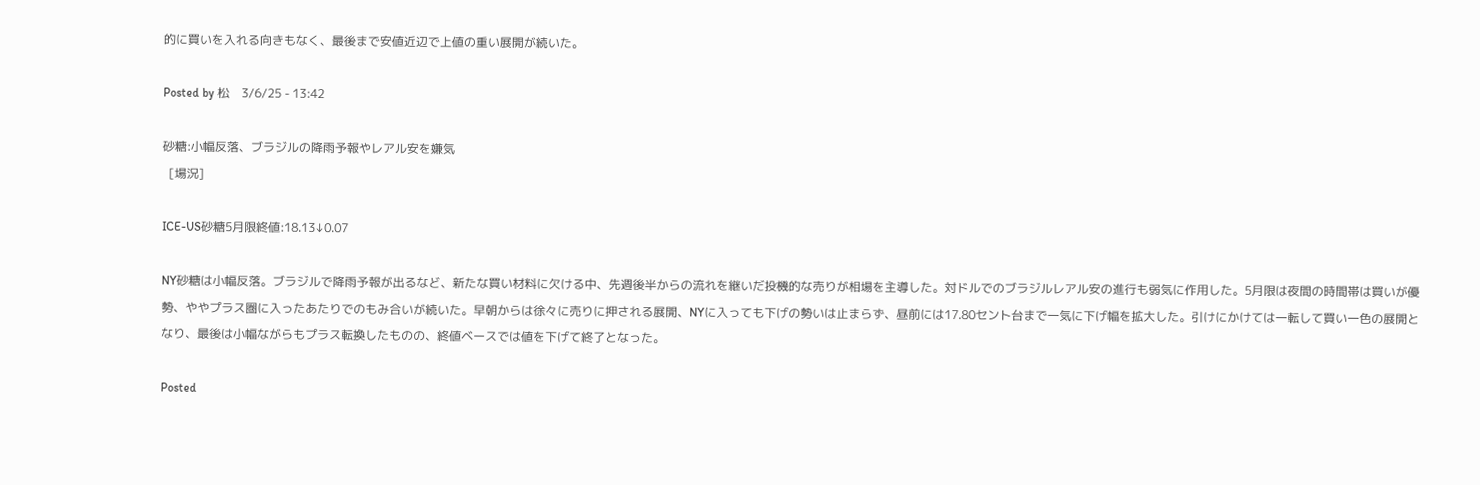的に買いを入れる向きもなく、最後まで安値近辺で上値の重い展開が続いた。

Posted by 松    3/6/25 - 13:42

砂糖:小幅反落、ブラジルの降雨予報やレアル安を嫌気
  [場況]

ICE-US砂糖5月限終値:18.13↓0.07

NY砂糖は小幅反落。ブラジルで降雨予報が出るなど、新たな買い材料に欠ける中、先週後半からの流れを継いだ投機的な売りが相場を主導した。対ドルでのブラジルレアル安の進行も弱気に作用した。5月限は夜間の時間帯は買いが優勢、ややプラス圏に入ったあたりでのもみ合いが続いた。早朝からは徐々に売りに押される展開、NYに入っても下げの勢いは止まらず、昼前には17.80セント台まで一気に下げ幅を拡大した。引けにかけては一転して買い一色の展開となり、最後は小幅ながらもプラス転換したものの、終値ベースでは値を下げて終了となった。

Posted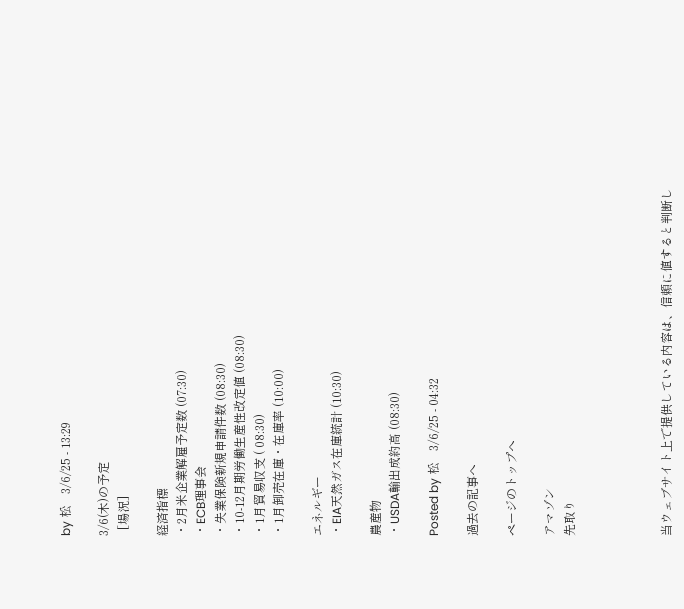by 松    3/6/25 - 13:29

3/6(木)の予定
  [場況]

経済指標
・2月米企業解雇予定数 (07:30)
・ECB理事会
・失業保険新規申請件数 (08:30)
・10-12月期労働生産性改定値 (08:30)
・1月貿易収支 ( 08:30)
・1月卸売在庫・在庫率 (10:00)

エネルギー
・EIA天然ガス在庫統計 (10:30)

農産物
・USDA輸出成約高 (08:30)

Posted by 松    3/6/25 - 04:32

過去の記事へ

ページのトップへ

アマゾン
先取り




当ウェブサイト上で提供している内容は、信頼に値すると判断し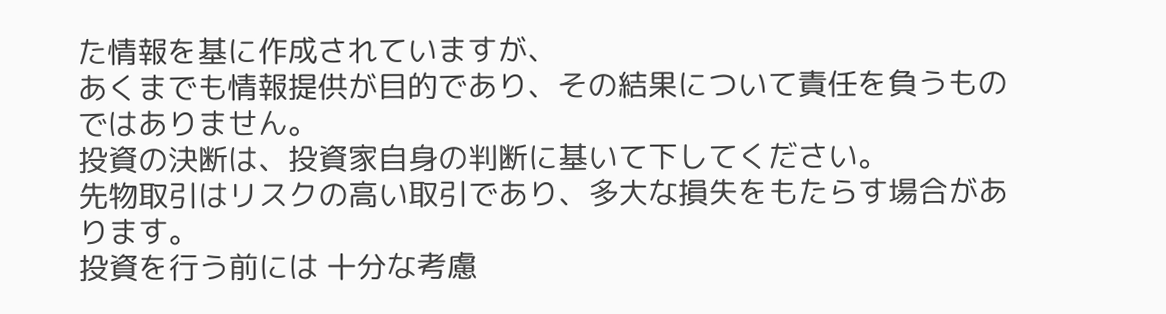た情報を基に作成されていますが、
あくまでも情報提供が目的であり、その結果について責任を負うものではありません。
投資の決断は、投資家自身の判断に基いて下してください。
先物取引はリスクの高い取引であり、多大な損失をもたらす場合があります。
投資を行う前には 十分な考慮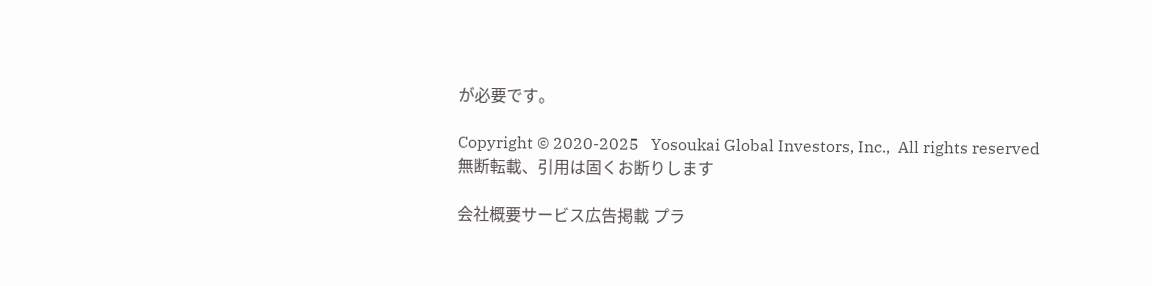が必要です。

Copyright © 2020-2025   Yosoukai Global Investors, Inc.,  All rights reserved
無断転載、引用は固くお断りします

会社概要サービス広告掲載 プラ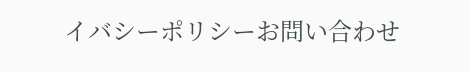イバシーポリシーお問い合わせ